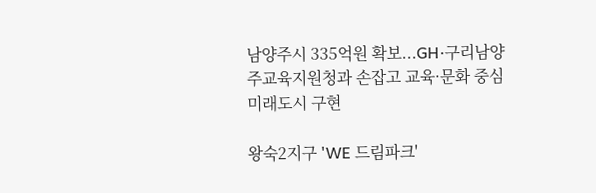남양주시 335억원 확보...GH·구리남양주교육지원청과 손잡고 교육·문화 중심 미래도시 구현

왕숙2지구 'WE 드림파크'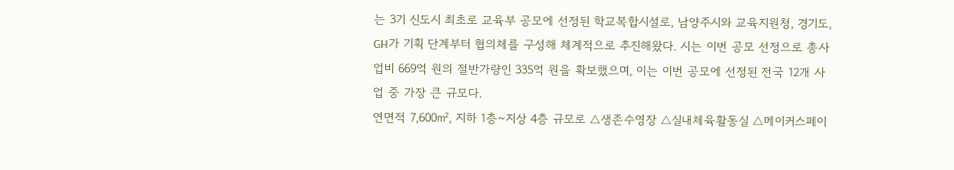는 3기 신도시 최초로 교육부 공모에 선정된 학교복합시설로, 남양주시와 교육지원청, 경기도, GH가 기획 단계부터 협의체를 구성해 체계적으로 추진해왔다. 시는 이번 공모 선정으로 총사업비 669억 원의 절반가량인 335억 원을 확보했으며, 이는 이번 공모에 선정된 전국 12개 사업 중 가장 큰 규모다.
연면적 7,600㎡, 지하 1층~지상 4층 규모로 △생존수영장 △실내체육활동실 △메이커스페이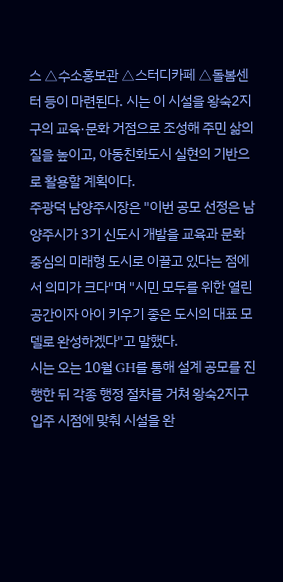스 △수소홍보관 △스터디카페 △돌봄센터 등이 마련된다. 시는 이 시설을 왕숙2지구의 교육·문화 거점으로 조성해 주민 삶의 질을 높이고, 아동친화도시 실현의 기반으로 활용할 계획이다.
주광덕 남양주시장은 "이번 공모 선정은 남양주시가 3기 신도시 개발을 교육과 문화 중심의 미래형 도시로 이끌고 있다는 점에서 의미가 크다"며 "시민 모두를 위한 열린 공간이자 아이 키우기 좋은 도시의 대표 모델로 완성하겠다"고 말했다.
시는 오는 10월 GH를 통해 설계 공모를 진행한 뒤 각종 행정 절차를 거쳐 왕숙2지구 입주 시점에 맞춰 시설을 완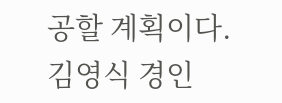공할 계획이다.
김영식 경인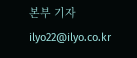본부 기자 ilyo22@ilyo.co.kr